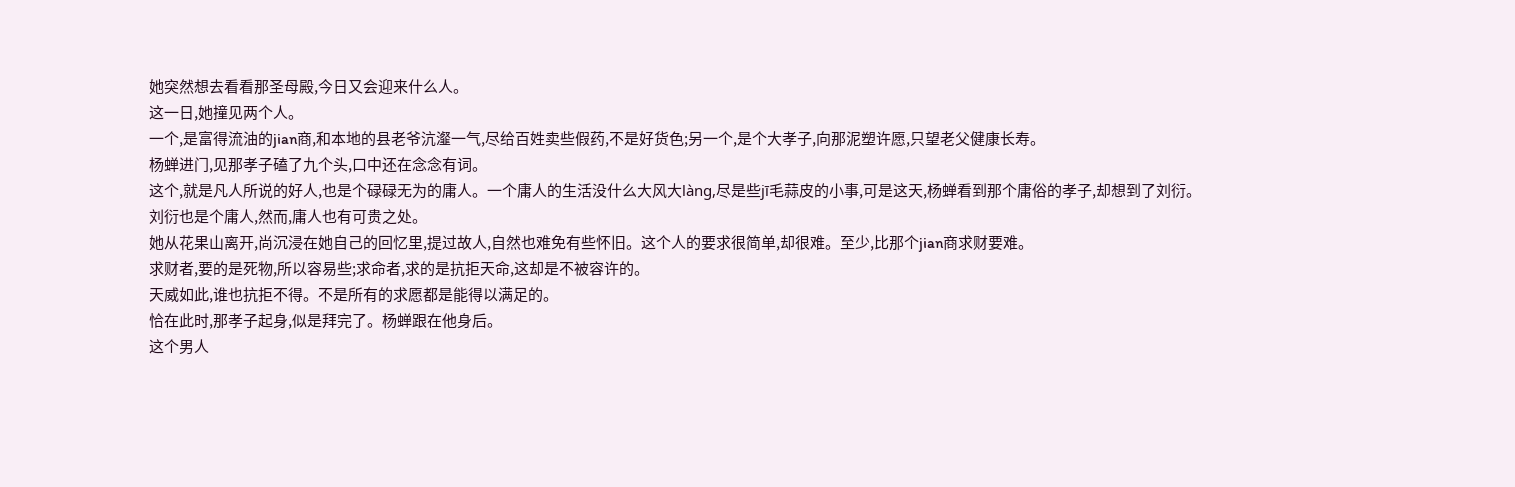她突然想去看看那圣母殿,今日又会迎来什么人。
这一日,她撞见两个人。
一个,是富得流油的jian商,和本地的县老爷沆瀣一气,尽给百姓卖些假药,不是好货色;另一个,是个大孝子,向那泥塑许愿,只望老父健康长寿。
杨蝉进门,见那孝子磕了九个头,口中还在念念有词。
这个,就是凡人所说的好人,也是个碌碌无为的庸人。一个庸人的生活没什么大风大làng,尽是些jī毛蒜皮的小事,可是这天,杨蝉看到那个庸俗的孝子,却想到了刘衍。
刘衍也是个庸人,然而,庸人也有可贵之处。
她从花果山离开,尚沉浸在她自己的回忆里,提过故人,自然也难免有些怀旧。这个人的要求很简单,却很难。至少,比那个jian商求财要难。
求财者,要的是死物,所以容易些;求命者,求的是抗拒天命,这却是不被容许的。
天威如此,谁也抗拒不得。不是所有的求愿都是能得以满足的。
恰在此时,那孝子起身,似是拜完了。杨蝉跟在他身后。
这个男人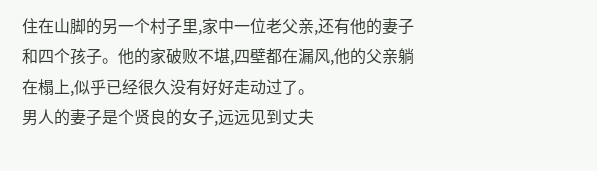住在山脚的另一个村子里,家中一位老父亲,还有他的妻子和四个孩子。他的家破败不堪,四壁都在漏风,他的父亲躺在榻上,似乎已经很久没有好好走动过了。
男人的妻子是个贤良的女子,远远见到丈夫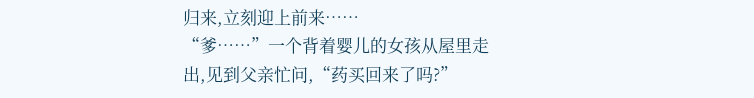归来,立刻迎上前来……
“爹……”一个背着婴儿的女孩从屋里走出,见到父亲忙问,“药买回来了吗?”